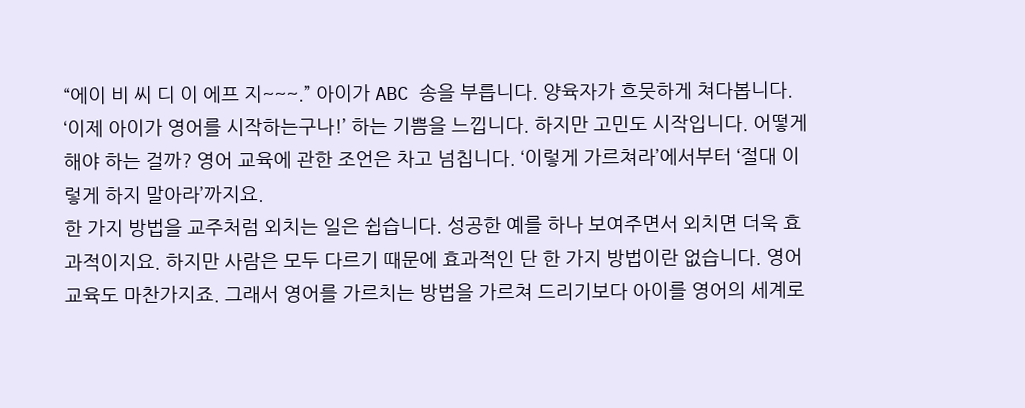“에이 비 씨 디 이 에프 지~~~.” 아이가 ABC 송을 부릅니다. 양육자가 흐뭇하게 쳐다봅니다. ‘이제 아이가 영어를 시작하는구나!’ 하는 기쁨을 느낍니다. 하지만 고민도 시작입니다. 어떻게 해야 하는 걸까? 영어 교육에 관한 조언은 차고 넘칩니다. ‘이렇게 가르쳐라’에서부터 ‘절대 이렇게 하지 말아라’까지요.
한 가지 방법을 교주처럼 외치는 일은 쉽습니다. 성공한 예를 하나 보여주면서 외치면 더욱 효과적이지요. 하지만 사람은 모두 다르기 때문에 효과적인 단 한 가지 방법이란 없습니다. 영어 교육도 마찬가지죠. 그래서 영어를 가르치는 방법을 가르쳐 드리기보다 아이를 영어의 세계로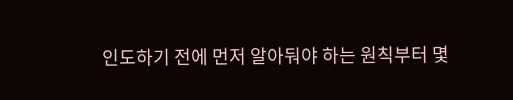인도하기 전에 먼저 알아둬야 하는 원칙부터 몇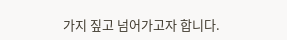가지 짚고 넘어가고자 합니다.